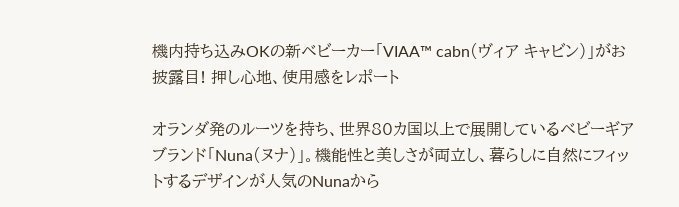機内持ち込みOKの新ベビーカー「VIAA™ cabn(ヴィア キャビン)」がお披露目! 押し心地、使用感をレポート

オランダ発のルーツを持ち、世界80カ国以上で展開しているベビーギアブランド「Nuna(ヌナ)」。機能性と美しさが両立し、暮らしに自然にフィットするデザインが人気のNunaから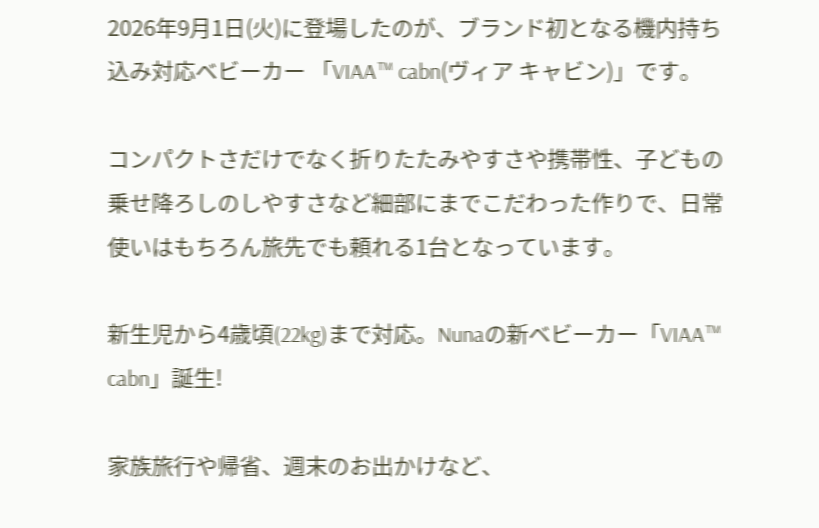2026年9月1日(火)に登場したのが、ブランド初となる機内持ち込み対応ベビーカー 「VIAA™ cabn(ヴィア キャビン)」です。

コンパクトさだけでなく折りたたみやすさや携帯性、子どもの乗せ降ろしのしやすさなど細部にまでこだわった作りで、日常使いはもちろん旅先でも頼れる1台となっています。

新生児から4歳頃(22kg)まで対応。Nunaの新ベビーカー「VIAA™ cabn」誕生!

家族旅行や帰省、週末のお出かけなど、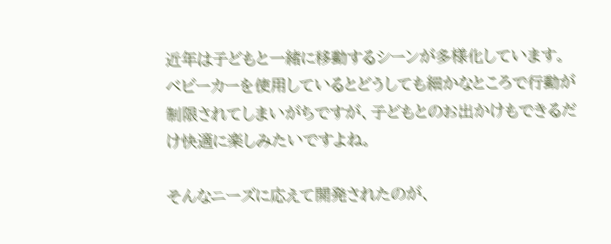近年は子どもと一緒に移動するシーンが多様化しています。ベビーカーを使用しているとどうしても細かなところで行動が制限されてしまいがちですが、子どもとのお出かけもできるだけ快適に楽しみたいですよね。

そんなニーズに応えて開発されたのが、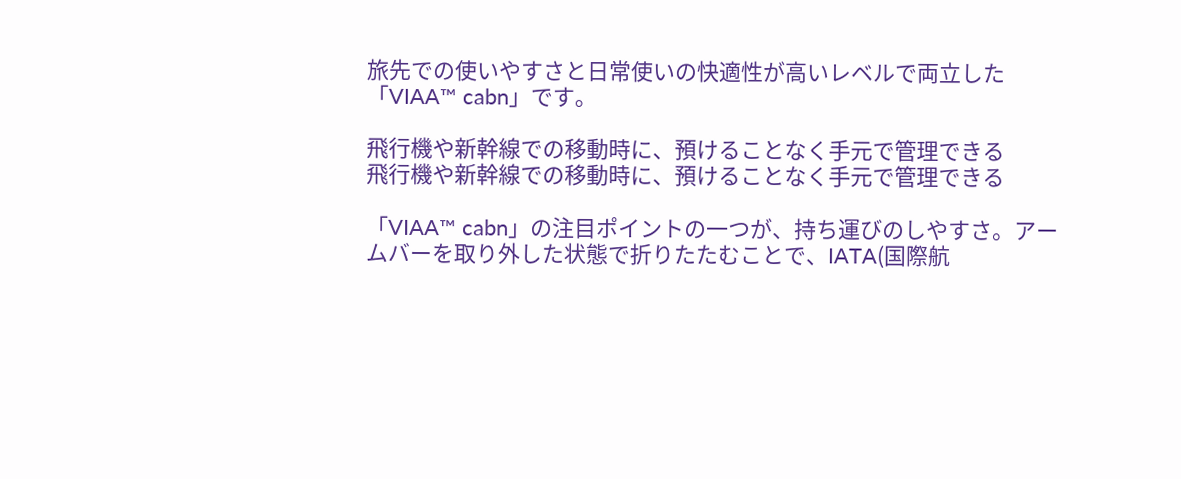旅先での使いやすさと日常使いの快適性が高いレベルで両立した「VIAA™ cabn」です。

飛行機や新幹線での移動時に、預けることなく手元で管理できる
飛行機や新幹線での移動時に、預けることなく手元で管理できる

「VIAA™ cabn」の注目ポイントの一つが、持ち運びのしやすさ。アームバーを取り外した状態で折りたたむことで、IATA(国際航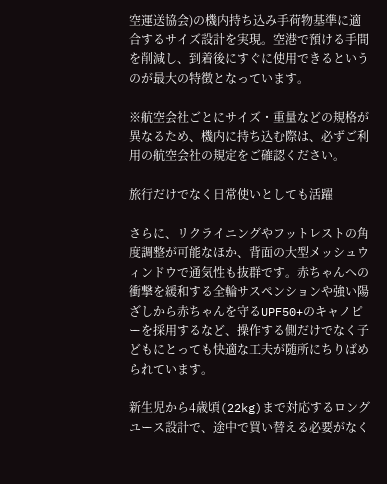空運送協会)の機内持ち込み手荷物基準に適合するサイズ設計を実現。空港で預ける手間を削減し、到着後にすぐに使用できるというのが最大の特徴となっています。

※航空会社ごとにサイズ・重量などの規格が異なるため、機内に持ち込む際は、必ずご利用の航空会社の規定をご確認ください。

旅行だけでなく日常使いとしても活躍

さらに、リクライニングやフットレストの⾓度調整が可能なほか、背⾯の⼤型メッシュウィンドウで通気性も抜群です。赤ちゃんへの衝撃を緩和する全輪サスペンションや強い陽ざしから⾚ちゃんを守るUPF50+のキャノピーを採用するなど、操作する側だけでなく子どもにとっても快適な工夫が随所にちりばめられています。

新生児から4歳頃(22kg)まで対応するロングユース設計で、途中で買い替える必要がなく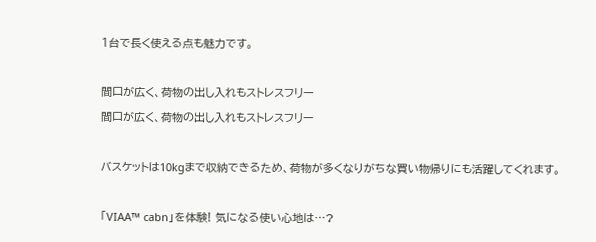1台で長く使える点も魅力です。

間口が広く、荷物の出し入れもストレスフリー
間口が広く、荷物の出し入れもストレスフリー

バスケットは10kgまで収納できるため、荷物が多くなりがちな買い物帰りにも活躍してくれます。

「VIAA™ cabn」を体験! 気になる使い心地は…?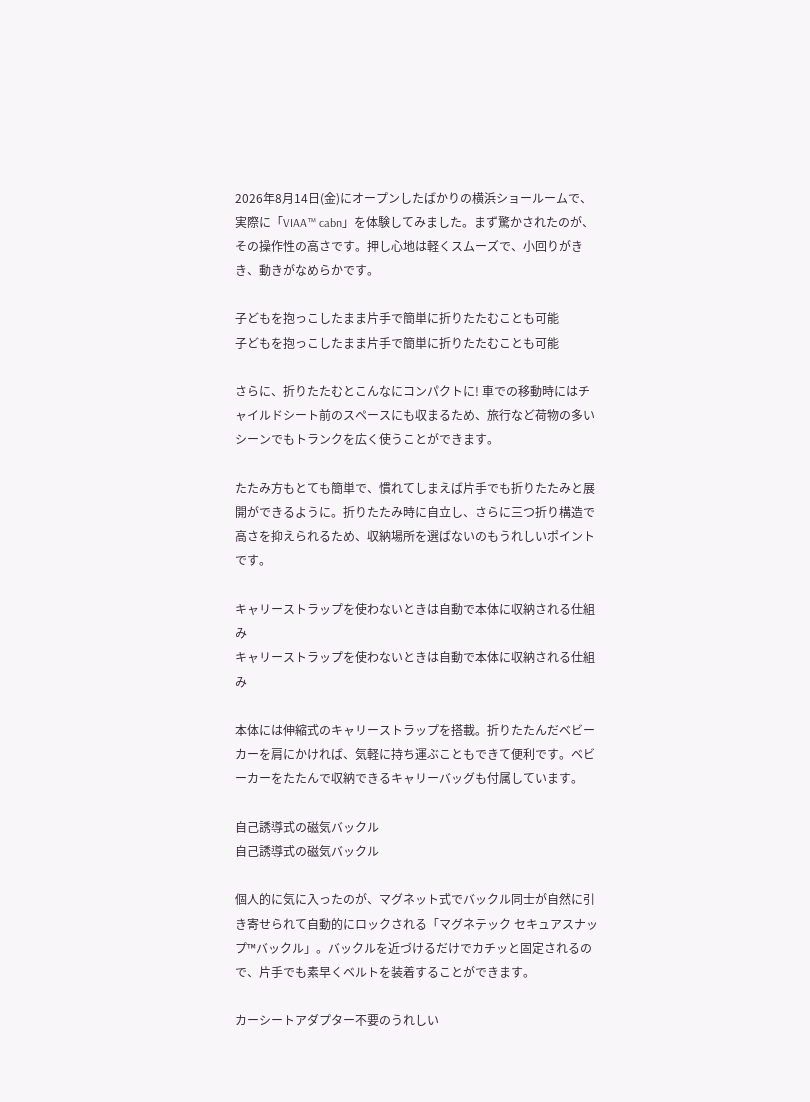2026年8月14日(金)にオープンしたばかりの横浜ショールームで、実際に「VIAA™ cabn」を体験してみました。まず驚かされたのが、その操作性の高さです。押し心地は軽くスムーズで、小回りがきき、動きがなめらかです。

子どもを抱っこしたまま片手で簡単に折りたたむことも可能
子どもを抱っこしたまま片手で簡単に折りたたむことも可能

さらに、折りたたむとこんなにコンパクトに! 車での移動時にはチャイルドシート前のスペースにも収まるため、旅行など荷物の多いシーンでもトランクを広く使うことができます。

たたみ方もとても簡単で、慣れてしまえば片手でも折りたたみと展開ができるように。折りたたみ時に自立し、さらに三つ折り構造で高さを抑えられるため、収納場所を選ばないのもうれしいポイントです。

キャリーストラップを使わないときは自動で本体に収納される仕組み
キャリーストラップを使わないときは自動で本体に収納される仕組み

本体には伸縮式のキャリーストラップを搭載。折りたたんだベビーカーを肩にかければ、気軽に持ち運ぶこともできて便利です。ベビーカーをたたんで収納できるキャリーバッグも付属しています。

自己誘導式の磁気バックル
自己誘導式の磁気バックル

個人的に気に入ったのが、マグネット式でバックル同士が自然に引き寄せられて自動的にロックされる「マグネテック セキュアスナップ™バックル」。バックルを近づけるだけでカチッと固定されるので、片手でも素早くベルトを装着することができます。

カーシートアダプター不要のうれしい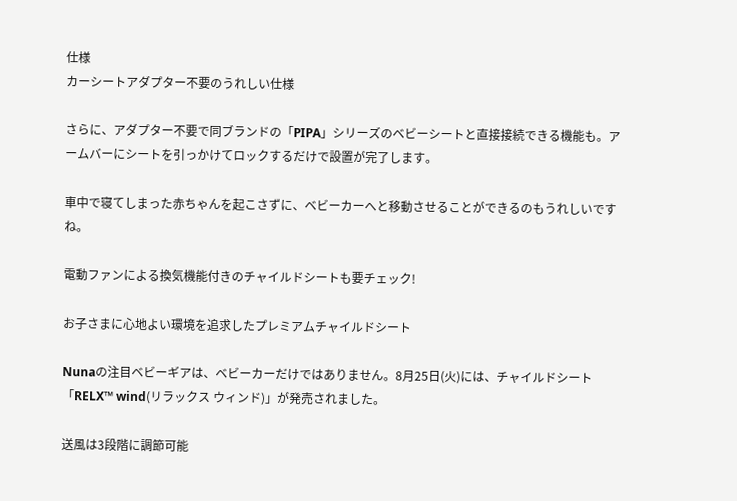仕様
カーシートアダプター不要のうれしい仕様

さらに、アダプター不要で同ブランドの「PIPA」シリーズのベビーシートと直接接続できる機能も。アームバーにシートを引っかけてロックするだけで設置が完了します。

車中で寝てしまった赤ちゃんを起こさずに、ベビーカーへと移動させることができるのもうれしいですね。

電動ファンによる換気機能付きのチャイルドシートも要チェック!

お子さまに心地よい環境を追求したプレミアムチャイルドシート

Nunaの注目ベビーギアは、ベビーカーだけではありません。8月25日(火)には、チャイルドシート「RELX™ wind(リラックス ウィンド)」が発売されました。

送風は3段階に調節可能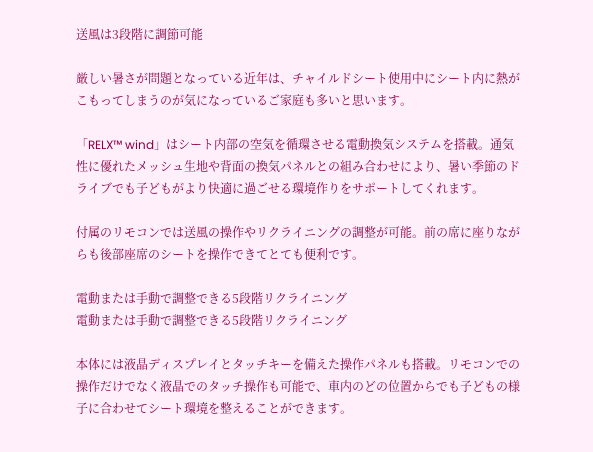送風は3段階に調節可能

厳しい暑さが問題となっている近年は、チャイルドシート使用中にシート内に熱がこもってしまうのが気になっているご家庭も多いと思います。

「RELX™ wind」はシート内部の空気を循環させる電動換気システムを搭載。通気性に優れたメッシュ生地や背面の換気パネルとの組み合わせにより、暑い季節のドライブでも子どもがより快適に過ごせる環境作りをサポートしてくれます。

付属のリモコンでは送風の操作やリクライニングの調整が可能。前の席に座りながらも後部座席のシートを操作できてとても便利です。

電動または手動で調整できる5段階リクライニング
電動または手動で調整できる5段階リクライニング

本体には液晶ディスプレイとタッチキーを備えた操作パネルも搭載。リモコンでの操作だけでなく液晶でのタッチ操作も可能で、車内のどの位置からでも子どもの様子に合わせてシート環境を整えることができます。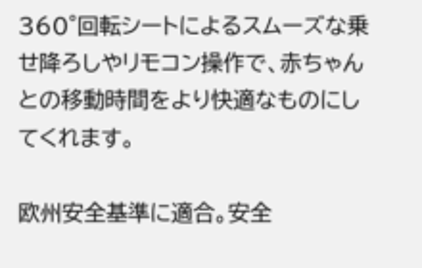360°回転シートによるスムーズな乗せ降ろしやリモコン操作で、赤ちゃんとの移動時間をより快適なものにしてくれます。

欧州安全基準に適合。安全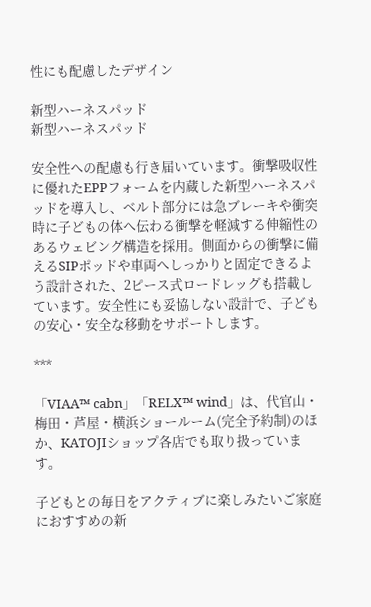性にも配慮したデザイン

新型ハーネスパッド
新型ハーネスパッド

安全性への配慮も行き届いています。衝撃吸収性に優れたEPPフォームを内蔵した新型ハーネスパッドを導入し、ベルト部分には急ブレーキや衝突時に子どもの体へ伝わる衝撃を軽減する伸縮性のあるウェビング構造を採用。側面からの衝撃に備えるSIPポッドや車両へしっかりと固定できるよう設計された、2ピース式ロードレッグも搭載しています。安全性にも妥協しない設計で、子どもの安心・安全な移動をサポートします。

***

「VIAA™ cabn」「RELX™ wind」は、代官山・梅田・芦屋・横浜ショールーム(完全予約制)のほか、KATOJIショップ各店でも取り扱っています。

子どもとの毎日をアクティブに楽しみたいご家庭におすすめの新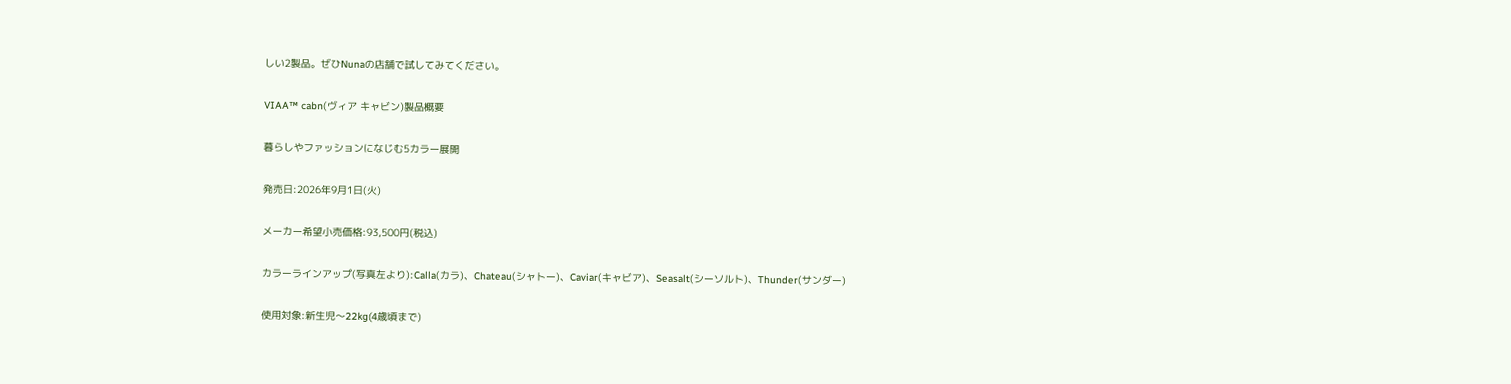しい2製品。ぜひNunaの店舗で試してみてください。

VIAA™ cabn(ヴィア キャビン)製品概要

暮らしやファッションになじむ5カラー展開

発売⽇:2026年9⽉1⽇(⽕)

メーカー希望⼩売価格:93,500円(税込)

カラーラインアップ(写真左より):Calla(カラ)、Chateau(シャトー)、Caviar(キャビア)、Seasalt(シーソルト)、Thunder(サンダー)

使⽤対象:新⽣児〜22kg(4歳頃まで)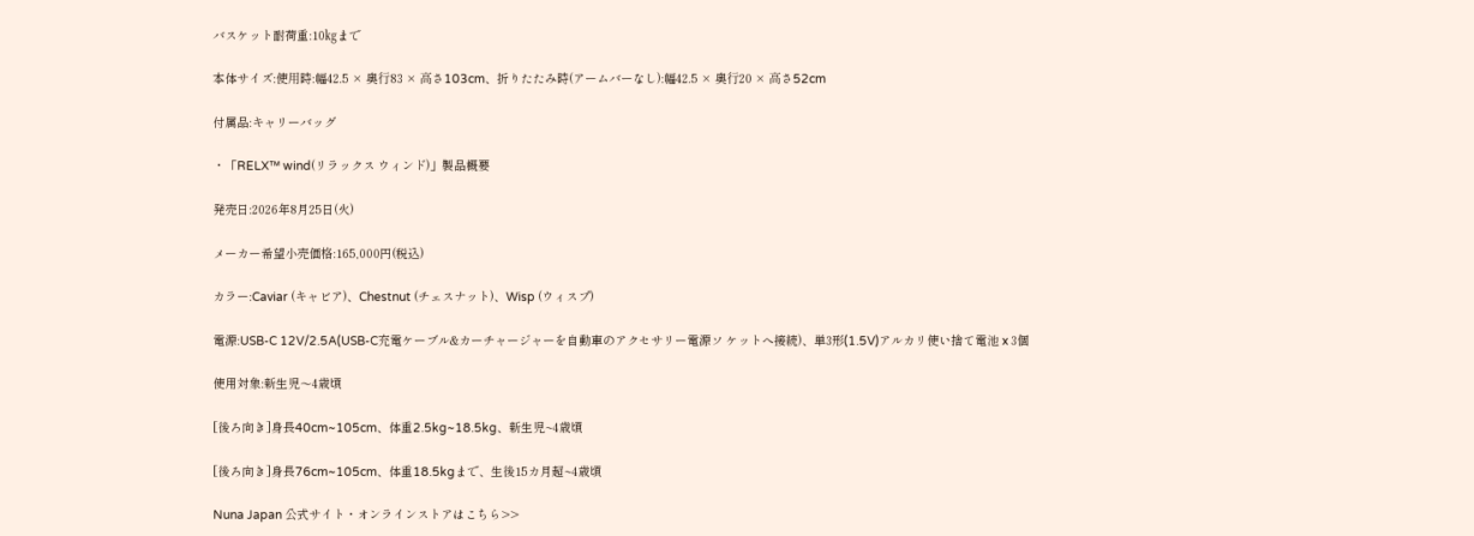バスケット耐荷重:10㎏まで

本体サイズ:使⽤時:幅42.5 × 奥⾏83 × ⾼さ103cm、折りたたみ時(アームバーなし):幅42.5 × 奥⾏20 × ⾼さ52cm

付属品:キャリーバッグ

・「RELX™ wind(リラックス ウィンド)」製品概要

発売日:2026年8月25日(火)

メーカー希望小売価格:165,000円(税込)

カラー:Caviar (キャビア)、Chestnut (チェスナット)、Wisp (ウィスプ)

電源:USB-C 12V/2.5A(USB-C充電ケーブル&カーチャージャーを自動車のアクセサリー電源ソ ケットへ接続)、単3形(1.5V)アルカリ使い捨て電池 x 3個

使用対象:新生児〜4歳頃

[後ろ向き]身長40cm~105cm、体重2.5kg~18.5kg、新生児~4歳頃

[後ろ向き]身長76cm~105cm、体重18.5kgまで、生後15カ月超~4歳頃

Nuna Japan 公式サイト・オンラインストアはこちら>>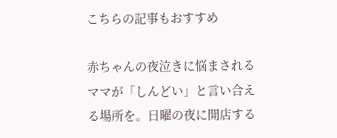こちらの記事もおすすめ

赤ちゃんの夜泣きに悩まされるママが「しんどい」と言い合える場所を。日曜の夜に開店する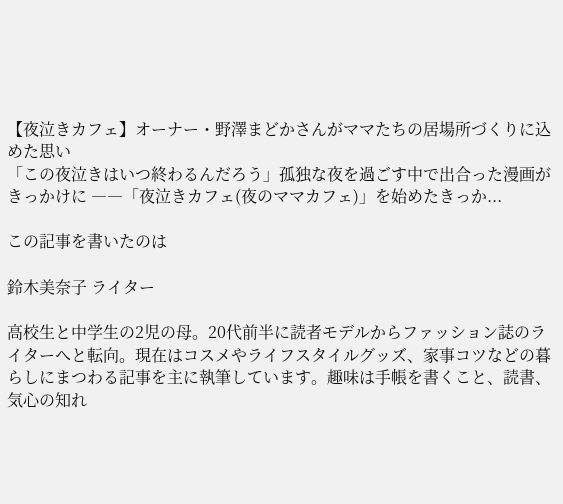【夜泣きカフェ】オーナー・野澤まどかさんがママたちの居場所づくりに込めた思い
「この夜泣きはいつ終わるんだろう」孤独な夜を過ごす中で出合った漫画がきっかけに ――「夜泣きカフェ(夜のママカフェ)」を始めたきっか...

この記事を書いたのは

鈴木美奈子 ライター

高校生と中学生の2児の母。20代前半に読者モデルからファッション誌のライターへと転向。現在はコスメやライフスタイルグッズ、家事コツなどの暮らしにまつわる記事を主に執筆しています。趣味は手帳を書くこと、読書、気心の知れ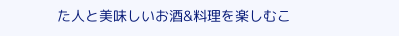た人と美味しいお酒&料理を楽しむこ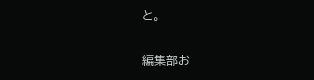と。

編集部お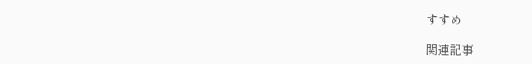すすめ

関連記事